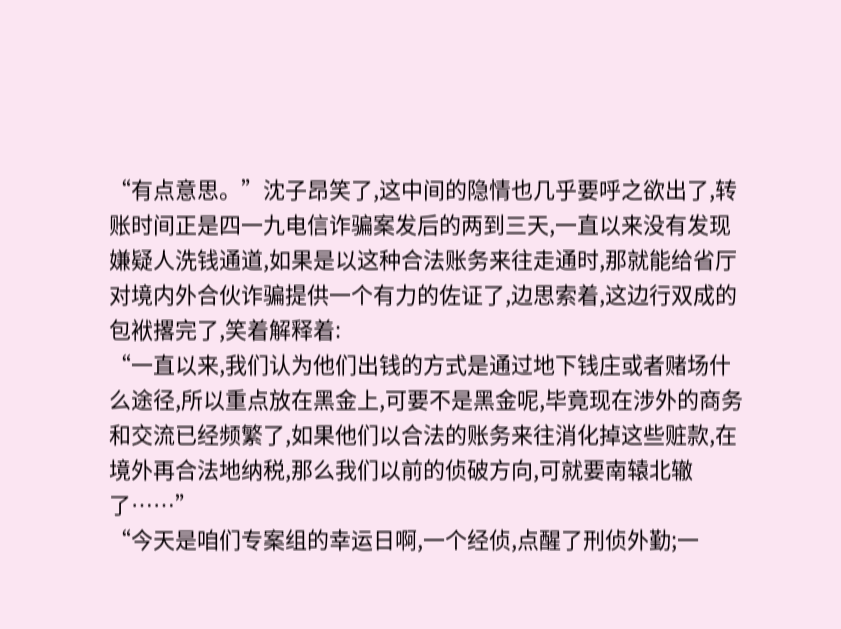“有点意思。”沈子昂笑了,这中间的隐情也几乎要呼之欲出了,转账时间正是四一九电信诈骗案发后的两到三天,一直以来没有发现嫌疑人洗钱通道,如果是以这种合法账务来往走通时,那就能给省厅对境内外合伙诈骗提供一个有力的佐证了,边思索着,这边行双成的包袱撂完了,笑着解释着:
“一直以来,我们认为他们出钱的方式是通过地下钱庄或者赌场什么途径,所以重点放在黑金上,可要不是黑金呢,毕竟现在涉外的商务和交流已经频繁了,如果他们以合法的账务来往消化掉这些赃款,在境外再合法地纳税,那么我们以前的侦破方向,可就要南辕北辙了……”
“今天是咱们专案组的幸运日啊,一个经侦,点醒了刑侦外勤;一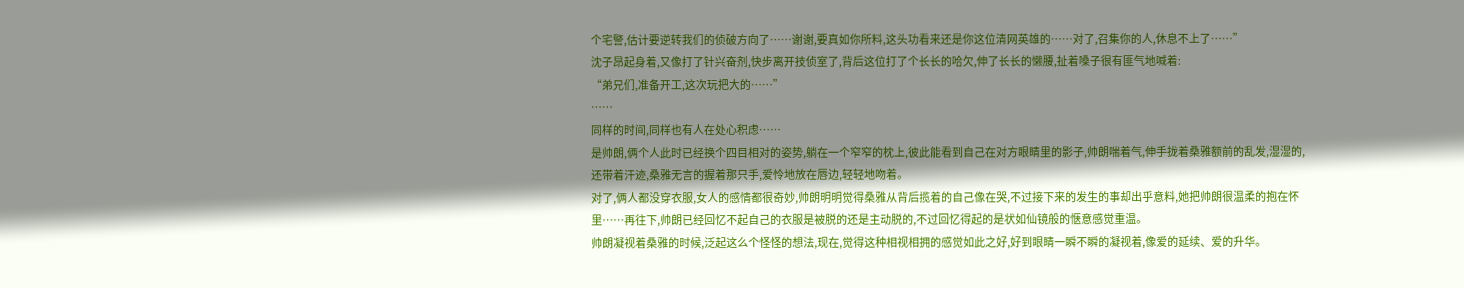个宅警,估计要逆转我们的侦破方向了……谢谢,要真如你所料,这头功看来还是你这位清网英雄的……对了,召集你的人,休息不上了……”
沈子昂起身着,又像打了针兴奋剂,快步离开技侦室了,背后这位打了个长长的哈欠,伸了长长的懒腰,扯着嗓子很有匪气地喊着:
“弟兄们,准备开工,这次玩把大的……”
……
同样的时间,同样也有人在处心积虑……
是帅朗,俩个人此时已经换个四目相对的姿势,躺在一个窄窄的枕上,彼此能看到自己在对方眼睛里的影子,帅朗喘着气,伸手拢着桑雅额前的乱发,湿湿的,还带着汗迹,桑雅无言的握着那只手,爱怜地放在唇边,轻轻地吻着。
对了,俩人都没穿衣服,女人的感情都很奇妙,帅朗明明觉得桑雅从背后揽着的自己像在哭,不过接下来的发生的事却出乎意料,她把帅朗很温柔的抱在怀里……再往下,帅朗已经回忆不起自己的衣服是被脱的还是主动脱的,不过回忆得起的是状如仙镜般的惬意感觉重温。
帅朗凝视着桑雅的时候,泛起这么个怪怪的想法,现在,觉得这种相视相拥的感觉如此之好,好到眼睛一瞬不瞬的凝视着,像爱的延续、爱的升华。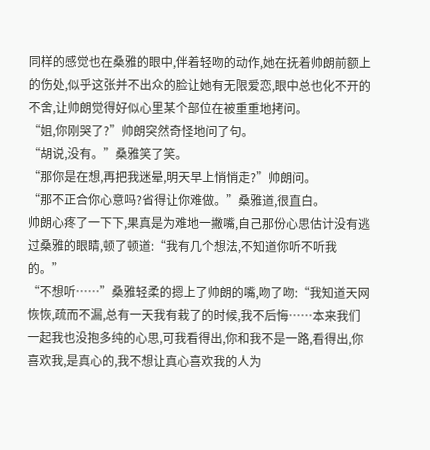同样的感觉也在桑雅的眼中,伴着轻吻的动作,她在抚着帅朗前额上的伤处,似乎这张并不出众的脸让她有无限爱恋,眼中总也化不开的不舍,让帅朗觉得好似心里某个部位在被重重地拷问。
“姐,你刚哭了?”帅朗突然奇怪地问了句。
“胡说,没有。”桑雅笑了笑。
“那你是在想,再把我迷晕,明天早上悄悄走?”帅朗问。
“那不正合你心意吗?省得让你难做。”桑雅道,很直白。
帅朗心疼了一下下,果真是为难地一撇嘴,自己那份心思估计没有逃过桑雅的眼睛,顿了顿道:“我有几个想法,不知道你听不听我的。”
“不想听……”桑雅轻柔的摁上了帅朗的嘴,吻了吻:“我知道天网恢恢,疏而不漏,总有一天我有栽了的时候,我不后悔……本来我们一起我也没抱多纯的心思,可我看得出,你和我不是一路,看得出,你喜欢我,是真心的,我不想让真心喜欢我的人为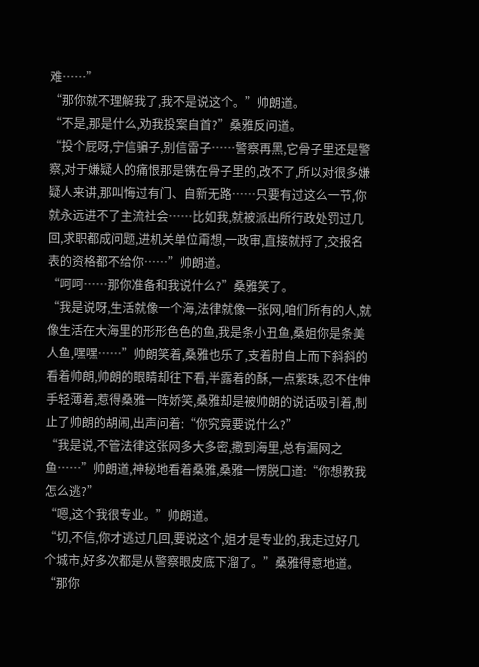难……”
“那你就不理解我了,我不是说这个。”帅朗道。
“不是,那是什么,劝我投案自首?”桑雅反问道。
“投个屁呀,宁信骗子,别信雷子……警察再黑,它骨子里还是警察,对于嫌疑人的痛恨那是镌在骨子里的,改不了,所以对很多嫌疑人来讲,那叫悔过有门、自新无路……只要有过这么一节,你就永远进不了主流社会……比如我,就被派出所行政处罚过几回,求职都成问题,进机关单位甭想,一政审,直接就捋了,交报名表的资格都不给你……”帅朗道。
“呵呵……那你准备和我说什么?”桑雅笑了。
“我是说呀,生活就像一个海,法律就像一张网,咱们所有的人,就像生活在大海里的形形色色的鱼,我是条小丑鱼,桑姐你是条美人鱼,嘿嘿……”帅朗笑着,桑雅也乐了,支着肘自上而下斜斜的看着帅朗,帅朗的眼睛却往下看,半露着的酥,一点紫珠,忍不住伸手轻薄着,惹得桑雅一阵娇笑,桑雅却是被帅朗的说话吸引着,制止了帅朗的胡闹,出声问着:“你究竟要说什么?”
“我是说,不管法律这张网多大多密,撒到海里,总有漏网之鱼……”帅朗道,神秘地看着桑雅,桑雅一愣脱口道:“你想教我怎么逃?”
“嗯,这个我很专业。”帅朗道。
“切,不信,你才逃过几回,要说这个,姐才是专业的,我走过好几个城市,好多次都是从警察眼皮底下溜了。”桑雅得意地道。
“那你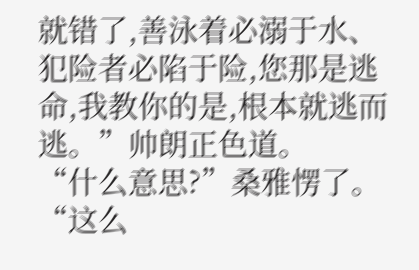就错了,善泳着必溺于水、犯险者必陷于险,您那是逃命,我教你的是,根本就逃而逃。”帅朗正色道。
“什么意思?”桑雅愣了。
“这么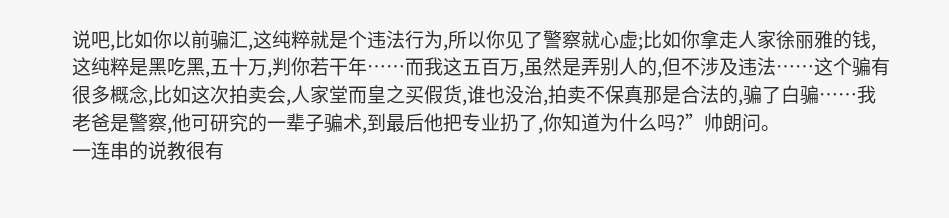说吧,比如你以前骗汇,这纯粹就是个违法行为,所以你见了警察就心虚;比如你拿走人家徐丽雅的钱,这纯粹是黑吃黑,五十万,判你若干年……而我这五百万,虽然是弄别人的,但不涉及违法……这个骗有很多概念,比如这次拍卖会,人家堂而皇之买假货,谁也没治,拍卖不保真那是合法的,骗了白骗……我老爸是警察,他可研究的一辈子骗术,到最后他把专业扔了,你知道为什么吗?”帅朗问。
一连串的说教很有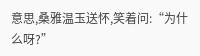意思,桑雅温玉送怀,笑着问:“为什么呀?”